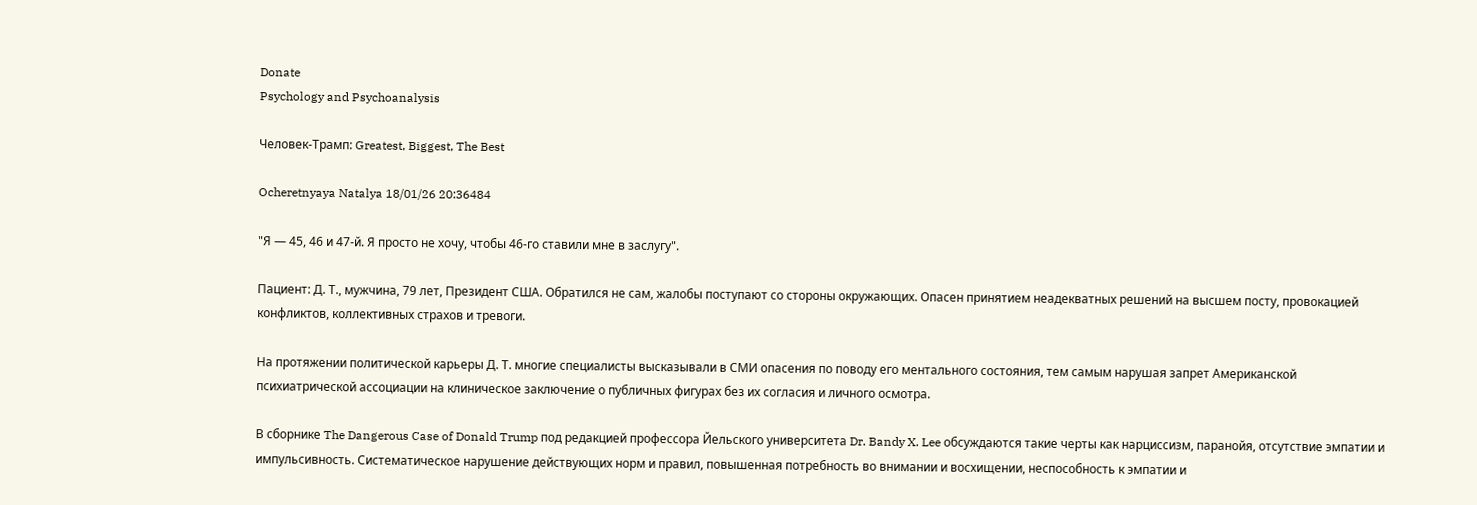Donate
Psychology and Psychoanalysis

Человек-Трамп: Greatest, Biggest, The Best

Ocheretnyaya Natalya 18/01/26 20:36484

"Я — 45, 46 и 47-й. Я просто не хочу, чтобы 46-го ставили мне в заслугу".

Пациент: Д. Т., мужчина, 79 лет, Президент США. Обратился не сам, жалобы поступают со стороны окружающих. Опасен принятием неадекватных решений на высшем посту, провокацией конфликтов, коллективных страхов и тревоги.

На протяжении политической карьеры Д. Т. многие специалисты высказывали в СМИ опасения по поводу его ментального состояния, тем самым нарушая запрет Американской психиатрической ассоциации на клиническое заключение о публичных фигурах без их согласия и личного осмотра.

В сборнике The Dangerous Case of Donald Trump под редакцией профессора Йельского университета Dr. Bandy X. Lee обсуждаются такие черты как нарциссизм, паранойя, отсутствие эмпатии и импульсивность. Систематическое нарушение действующих норм и правил, повышенная потребность во внимании и восхищении, неспособность к эмпатии и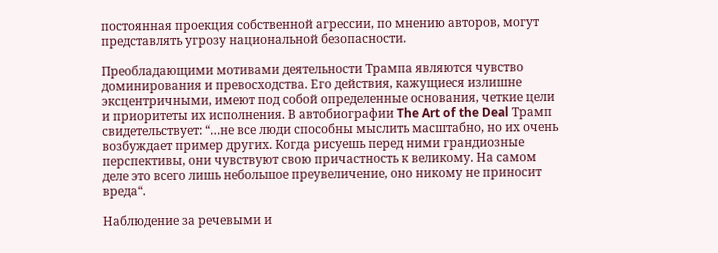постоянная проекция собственной агрессии, по мнению авторов, могут представлять угрозу национальной безопасности.

Преобладающими мотивами деятельности Трампа являются чувство доминирования и превосходства. Его действия, кажущиеся излишне эксцентричными, имеют под собой определенные основания, четкие цели и приоритеты их исполнения. В автобиографии The Art of the Deal Трамп свидетельствует: “…не все люди способны мыслить масштабно, но их очень возбуждает пример других. Когда рисуешь перед ними грандиозные перспективы, они чувствуют свою причастность к великому. На самом деле это всего лишь небольшое преувеличение, оно никому не приносит вреда“.

Наблюдение за речевыми и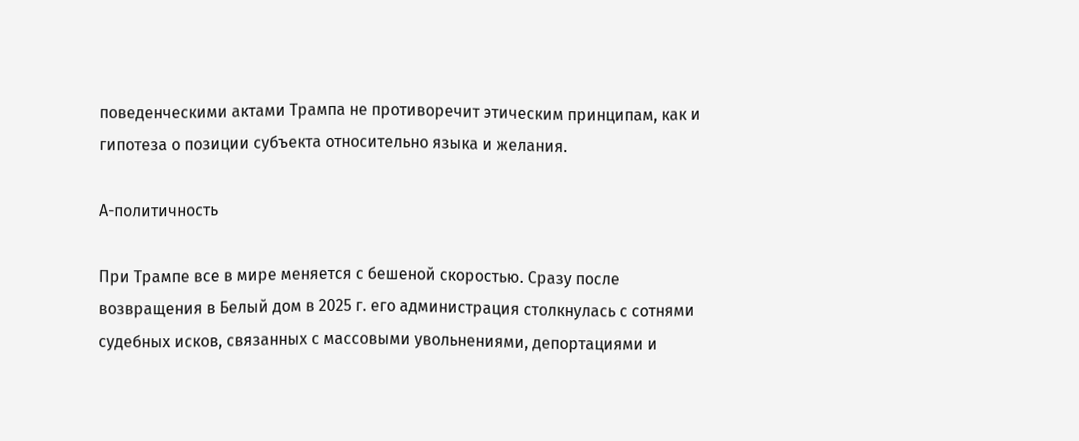поведенческими актами Трампа не противоречит этическим принципам, как и гипотеза о позиции субъекта относительно языка и желания.

А-политичность

При Трампе все в мире меняется с бешеной скоростью. Сразу после возвращения в Белый дом в 2025 г. его администрация столкнулась с сотнями судебных исков, связанных с массовыми увольнениями, депортациями и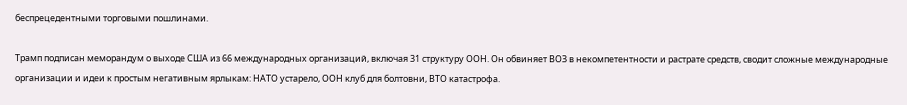беспрецедентными торговыми пошлинами.

Трамп подписан меморандум о выходе США из 66 международных организаций, включая 31 структуру ООН. Он обвиняет ВОЗ в некомпетентности и растрате средств, сводит сложные международные организации и идеи к простым негативным ярлыкам: НАТО устарело, ООН клуб для болтовни, ВТО катастрофа.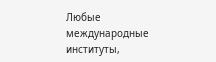Любые международные институты,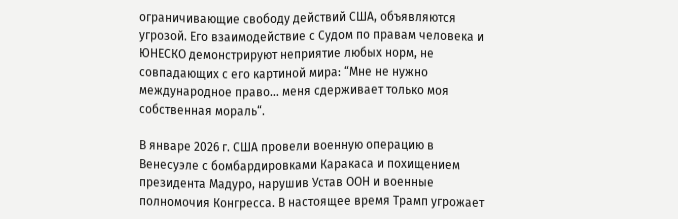ограничивающие свободу действий США, объявляются угрозой. Его взаимодействие с Судом по правам человека и ЮНЕСКО демонстрируют неприятие любых норм, не совпадающих с его картиной мира: “Мне не нужно международное право… меня сдерживает только моя собственная мораль“.

В январе 2026 г. США провели военную операцию в Венесуэле с бомбардировками Каракаса и похищением президента Мадуро, нарушив Устав ООН и военные полномочия Конгресса. В настоящее время Трамп угрожает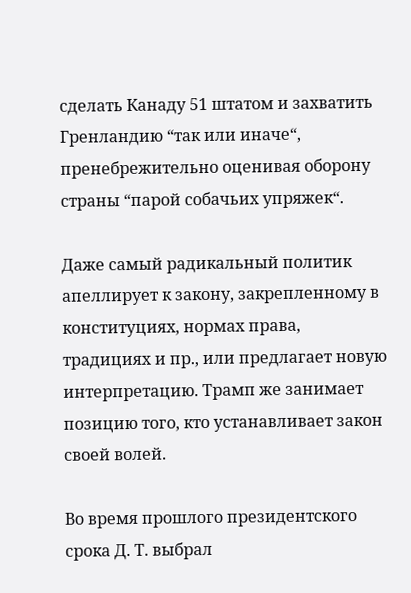сделать Канаду 51 штатом и захватить Гренландию “так или иначе“, пренебрежительно оценивая оборону страны “парой собачьих упряжек“.

Даже самый радикальный политик апеллирует к закону, закрепленному в конституциях, нормах права, традициях и пр., или предлагает новую интерпретацию. Трамп же занимает позицию того, кто устанавливает закон своей волей.

Во время прошлого президентского срока Д. Т. выбрал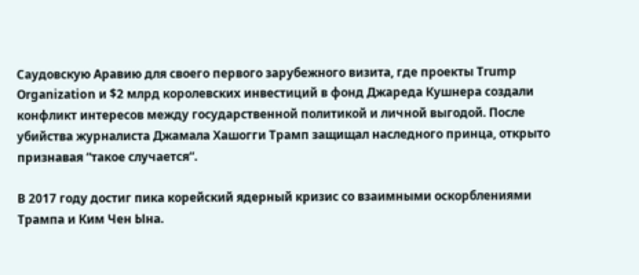Саудовскую Аравию для своего первого зарубежного визита, где проекты Trump Organization и $2 млрд королевских инвестиций в фонд Джареда Кушнера создали конфликт интересов между государственной политикой и личной выгодой. После убийства журналиста Джамала Хашогги Трамп защищал наследного принца, открыто признавая “такое случается“.

В 2017 году достиг пика корейский ядерный кризис со взаимными оскорблениями Трампа и Ким Чен Ына.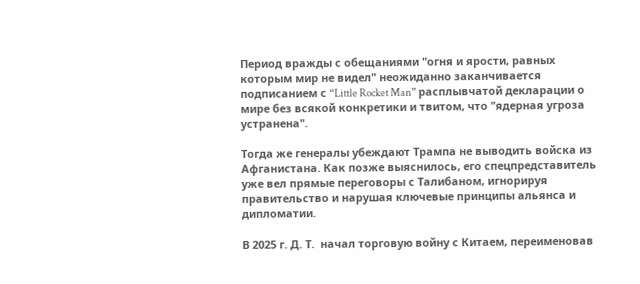Период вражды с обещаниями "огня и ярости, равных которым мир не видел" неожиданно заканчивается подписанием с “Little Rocket Man” расплывчатой декларации о мире без всякой конкретики и твитом, что "ядерная угроза устранена".

Тогда же генералы убеждают Трампа не выводить войска из Афганистана. Как позже выяснилось, его спецпредставитель уже вел прямые переговоры с Талибаном, игнорируя правительство и нарушая ключевые принципы альянса и дипломатии.

В 2025 г. Д. Т.  начал торговую войну с Китаем, переименовав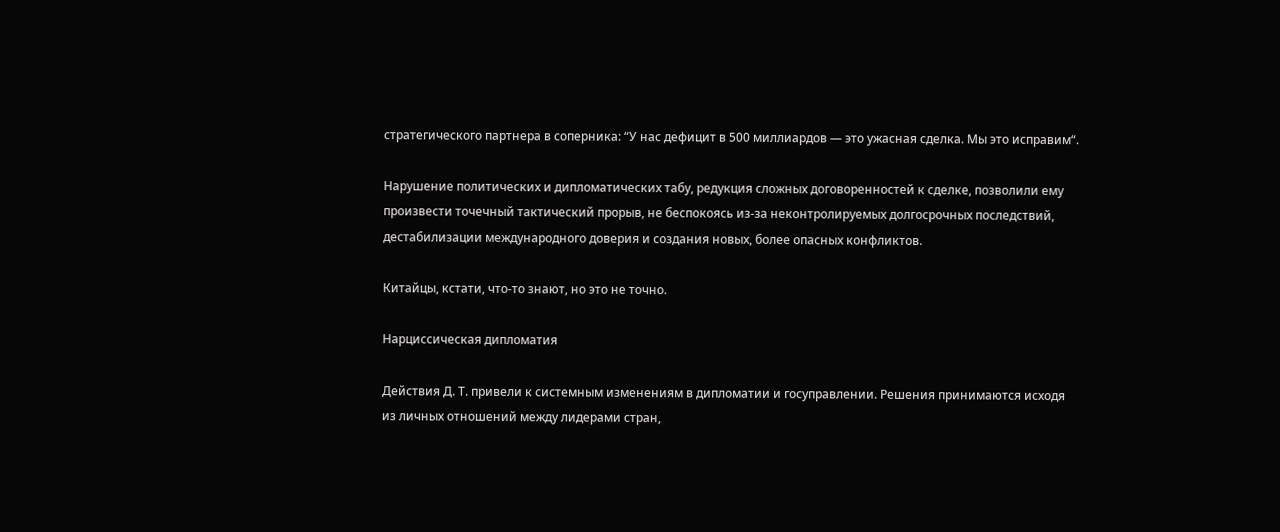стратегического партнера в соперника: “У нас дефицит в 500 миллиардов — это ужасная сделка. Мы это исправим“.

Нарушение политических и дипломатических табу, редукция сложных договоренностей к сделке, позволили ему произвести точечный тактический прорыв, не беспокоясь из-за неконтролируемых долгосрочных последствий,  дестабилизации международного доверия и создания новых, более опасных конфликтов.

Китайцы, кстати, что-то знают, но это не точно.

Нарциссическая дипломатия

Действия Д. Т. привели к системным изменениям в дипломатии и госуправлении. Решения принимаются исходя из личных отношений между лидерами стран,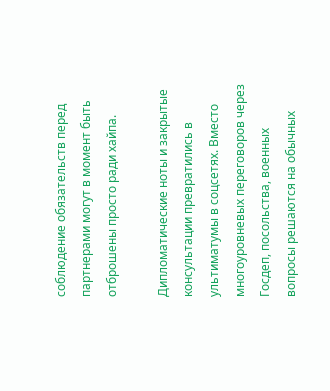соблюдение обязательств перед партнерами могут в момент быть отброшены просто ради хайпа.

Дипломатические ноты и закрытые консультации превратились в ультиматумы в соцсетях. Вместо многоуровневых переговоров через Госдеп, посольства, военных вопросы решаются на обычных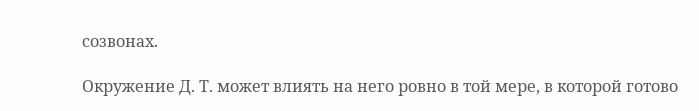созвонах.

Окружение Д. Т. может влиять на него ровно в той мере, в которой готово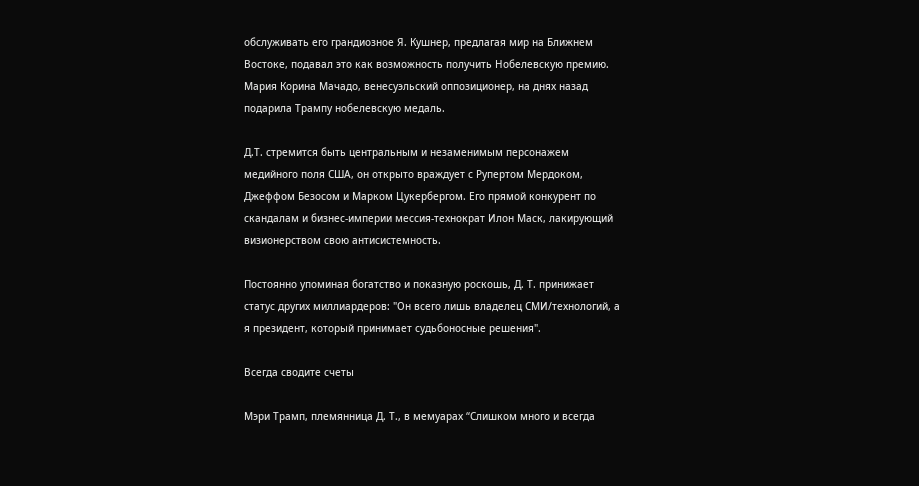обслуживать его грандиозное Я. Кушнер, предлагая мир на Ближнем Востоке, подавал это как возможность получить Нобелевскую премию. Мария Корина Мачадо, венесуэльский оппозиционер, на днях назад подарила Трампу нобелевскую медаль.

Д.Т. стремится быть центральным и незаменимым персонажем медийного поля США, он открыто враждует с Рупертом Мердоком, Джеффом Безосом и Марком Цукербергом. Его прямой конкурент по скандалам и бизнес-империи мессия-технократ Илон Маск, лакирующий визионерством свою антисистемность.

Постоянно упоминая богатство и показную роскошь, Д. Т. принижает статус других миллиардеров: "Он всего лишь владелец СМИ/технологий, а я президент, который принимает судьбоносные решения".

Всегда сводите счеты

Мэри Трамп, племянница Д. Т., в мемуарах “Слишком много и всегда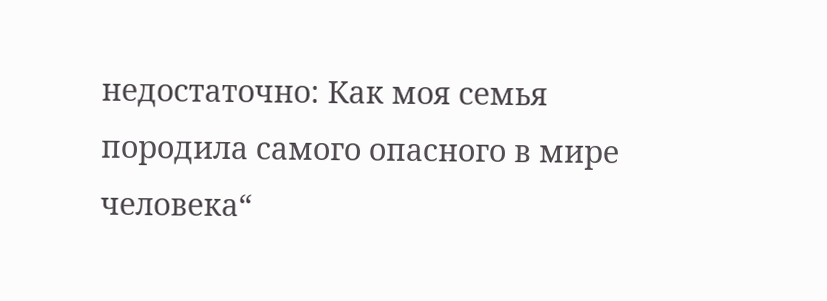недостаточно: Как моя семья породила самого опасного в мире человека“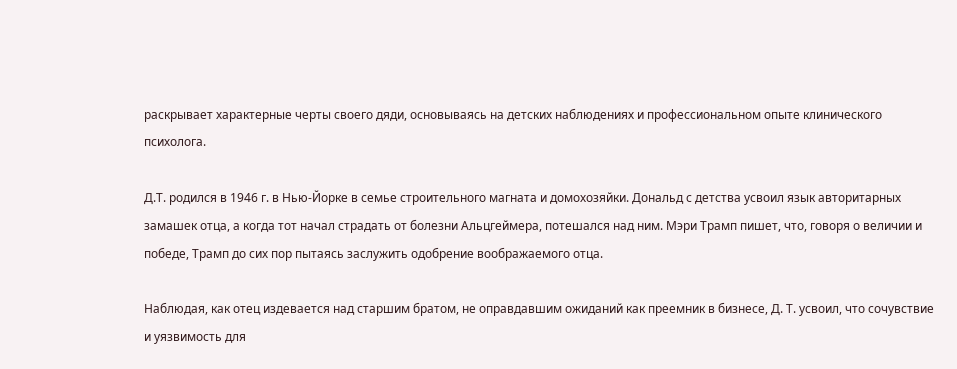раскрывает характерные черты своего дяди, основываясь на детских наблюдениях и профессиональном опыте клинического психолога.

Д.Т. родился в 1946 г. в Нью-Йорке в семье строительного магната и домохозяйки. Дональд с детства усвоил язык авторитарных замашек отца, а когда тот начал страдать от болезни Альцгеймера, потешался над ним. Мэри Трамп пишет, что, говоря о величии и победе, Трамп до сих пор пытаясь заслужить одобрение воображаемого отца.

Наблюдая, как отец издевается над старшим братом, не оправдавшим ожиданий как преемник в бизнесе, Д. Т. усвоил, что сочувствие и уязвимость для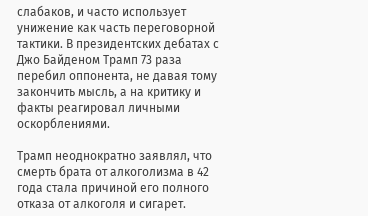слабаков, и часто использует унижение как часть переговорной тактики. В президентских дебатах с Джо Байденом Трамп 73 раза перебил оппонента, не давая тому закончить мысль, а на критику и факты реагировал личными оскорблениями.

Трамп неоднократно заявлял, что смерть брата от алкоголизма в 42 года стала причиной его полного отказа от алкоголя и сигарет.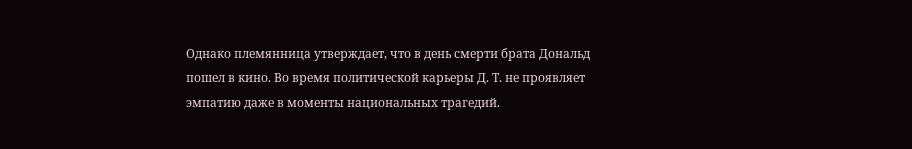Однако племянница утверждает, что в день смерти брата Дональд пошел в кино. Во время политической карьеры Д. Т. не проявляет эмпатию даже в моменты национальных трагедий.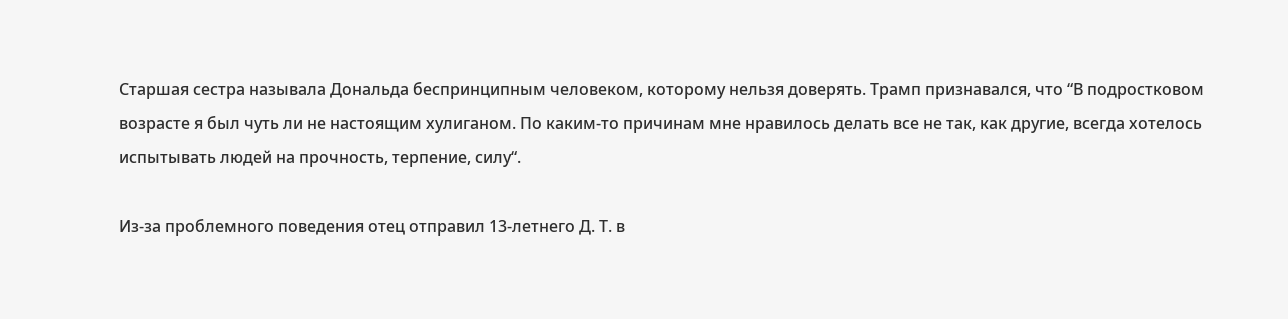Старшая сестра называла Дональда беспринципным человеком, которому нельзя доверять. Трамп признавался, что “В подростковом возрасте я был чуть ли не настоящим хулиганом. По каким-то причинам мне нравилось делать все не так, как другие, всегда хотелось испытывать людей на прочность, терпение, силу“.

Из-за проблемного поведения отец отправил 13-летнего Д. Т. в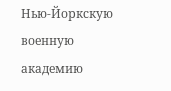Нью-Йоркскую военную академию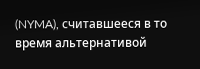(NYMA), считавшееся в то время альтернативой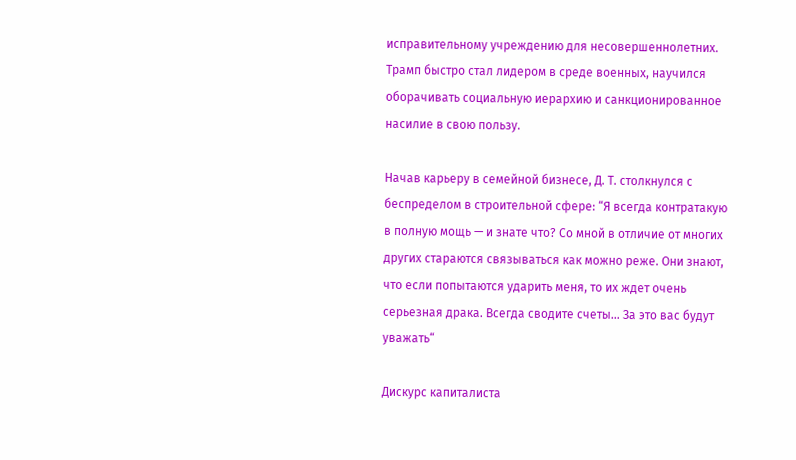исправительному учреждению для несовершеннолетних. Трамп быстро стал лидером в среде военных, научился оборачивать социальную иерархию и санкционированное насилие в свою пользу.

Начав карьеру в семейной бизнесе, Д. Т. столкнулся с беспределом в строительной сфере: “Я всегда контратакую в полную мощь — и знате что? Со мной в отличие от многих других стараются связываться как можно реже. Они знают, что если попытаются ударить меня, то их ждет очень серьезная драка. Всегда сводите счеты… За это вас будут уважать“

Дискурс капиталиста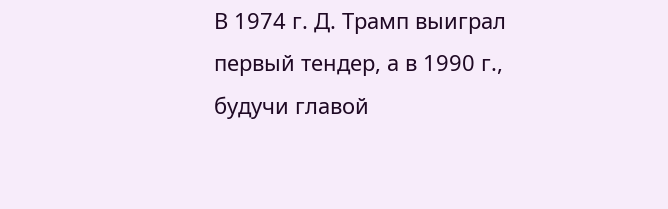В 1974 г. Д. Трамп выиграл первый тендер, а в 1990 г., будучи главой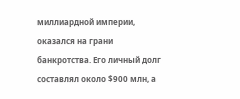миллиардной империи, оказался на грани банкротства. Его личный долг составлял около $900 млн, а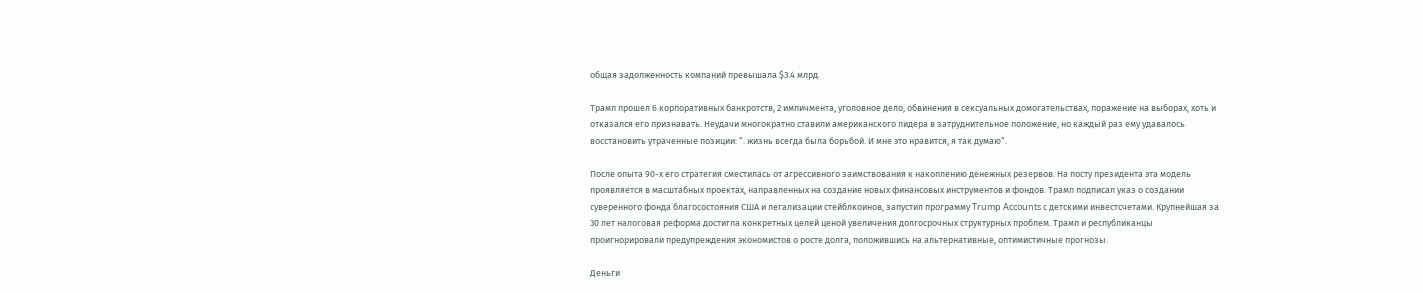общая задолженность компаний превышала $3.4 млрд.

Трамп прошел 6 корпоративных банкротств, 2 импичмента, уголовное дело, обвинения в сексуальных домогательствах, поражение на выборах, хоть и отказался его признавать. Неудачи многократно ставили американского лидера в затруднительное положение, но каждый раз ему удавалось восстановить утраченные позиции: “. жизнь всегда была борьбой. И мне это нравится, я так думаю“.

После опыта 90-х его стратегия сместилась от агрессивного заимствования к накоплению денежных резервов. На посту президента эта модель проявляется в масштабных проектах, направленных на создание новых финансовых инструментов и фондов. Трамп подписал указ о создании суверенного фонда благосостояния США и легализации стейблкоинов, запустил программу Trump Accounts с детскими инвестсчетами. Крупнейшая за 30 лет налоговая реформа достигла конкретных целей ценой увеличения долгосрочных структурных проблем. Трамп и республиканцы проигнорировали предупреждения экономистов о росте долга, положившись на альтернативные, оптимистичные прогнозы.

Деньги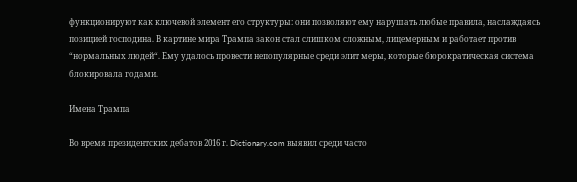функционируют как ключевой элемент его структуры: они позволяют ему нарушать любые правила, наслаждаясь позицией господина. В картине мира Трампа закон стал слишком сложным, лицемерным и работает против “нормальных людей“. Ему удалось провести непопулярные среди элит меры, которые бюрократическая система блокировала годами.

Имена Трампа

Во время президентских дебатов 2016 г. Dictionary.com выявил среди часто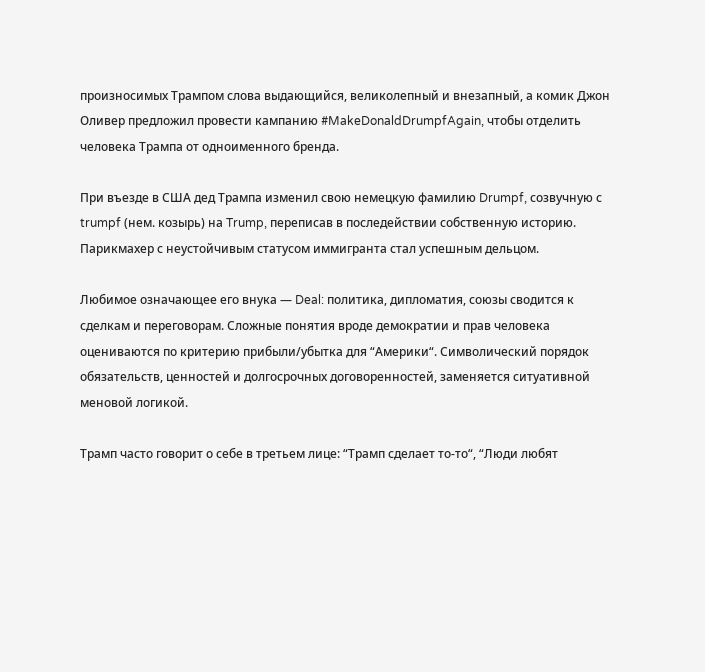произносимых Трампом слова выдающийся, великолепный и внезапный, а комик Джон Оливер предложил провести кампанию #MakeDonaldDrumpfAgain, чтобы отделить человека Трампа от одноименного бренда.

При въезде в США дед Трампа изменил свою немецкую фамилию Drumpf, созвучную с trumpf (нем. козырь) на Trump, переписав в последействии собственную историю. Парикмахер с неустойчивым статусом иммигранта стал успешным дельцом.

Любимое означающее его внука — Deal: политика, дипломатия, союзы сводится к сделкам и переговорам. Сложные понятия вроде демократии и прав человека оцениваются по критерию прибыли/убытка для “Америки“. Символический порядок обязательств, ценностей и долгосрочных договоренностей, заменяется ситуативной меновой логикой.

Трамп часто говорит о себе в третьем лице: “Трамп сделает то-то“, “Люди любят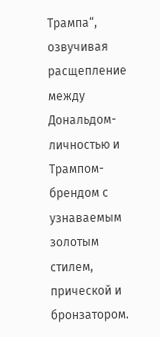Трампа“, озвучивая расщепление между Дональдом-личностью и Трампом-брендом с узнаваемым золотым стилем, прической и бронзатором.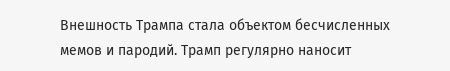Внешность Трампа стала объектом бесчисленных мемов и пародий. Трамп регулярно наносит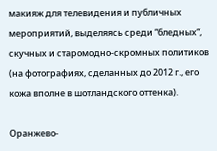макияж для телевидения и публичных мероприятий, выделяясь среди “бледных“, скучных и старомодно-скромных политиков (на фотографиях, сделанных до 2012 г., его кожа вполне в шотландского оттенка).

Оранжево-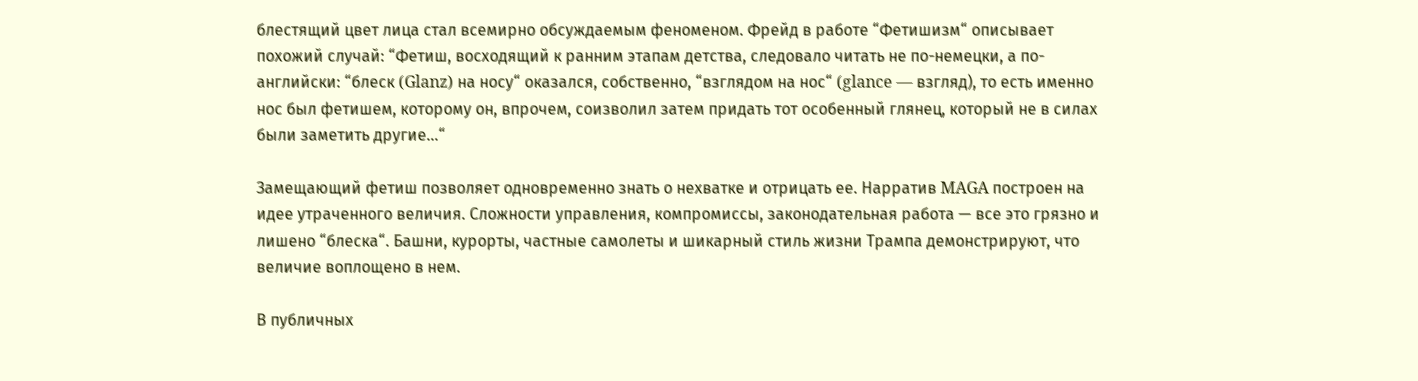блестящий цвет лица стал всемирно обсуждаемым феноменом. Фрейд в работе “Фетишизм“ описывает похожий случай: “Фетиш, восходящий к ранним этапам детства, следовало читать не по-немецки, а по-английски: “блеск (Glanz) на носу“ оказался, собственно, “взглядом на нос“ (glance — взгляд), то есть именно нос был фетишем, которому он, впрочем, соизволил затем придать тот особенный глянец, который не в силах были заметить другие…“

Замещающий фетиш позволяет одновременно знать о нехватке и отрицать ее. Нарратив MAGA построен на идее утраченного величия. Сложности управления, компромиссы, законодательная работа — все это грязно и лишено “блеска“. Башни, курорты, частные самолеты и шикарный стиль жизни Трампа демонстрируют, что величие воплощено в нем.

В публичных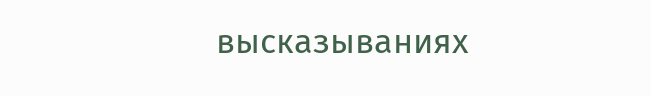высказываниях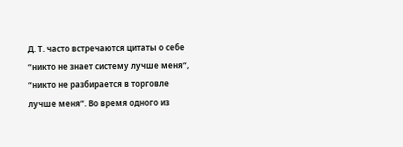Д. Т. часто встречаются цитаты о себе “никто не знает систему лучше меня“, “никто не разбирается в торговле лучше меня“. Во время одного из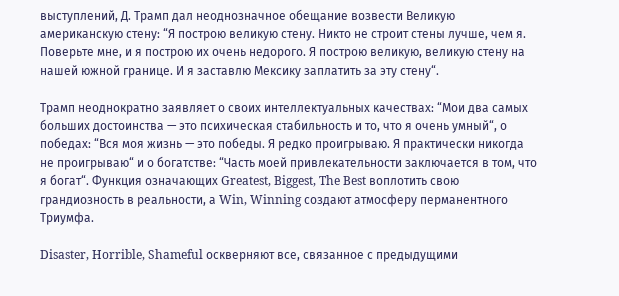выступлений, Д. Трамп дал неоднозначное обещание возвести Великую американскую стену: “Я построю великую стену. Никто не строит стены лучше, чем я. Поверьте мне, и я построю их очень недорого. Я построю великую, великую стену на нашей южной границе. И я заставлю Мексику заплатить за эту стену“.

Трамп неоднократно заявляет о своих интеллектуальных качествах: “Мои два самых больших достоинства — это психическая стабильность и то, что я очень умный“, о победах: “Вся моя жизнь — это победы. Я редко проигрываю. Я практически никогда не проигрываю“ и о богатстве: “Часть моей привлекательности заключается в том, что я богат“. Функция означающих Greatest, Biggest, The Best воплотить свою грандиозность в реальности, а Win, Winning создают атмосферу перманентного Триумфа.

Disaster, Horrible, Shameful оскверняют все, связанное с предыдущими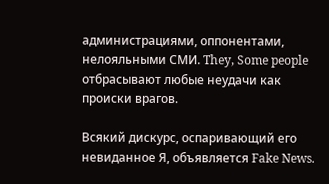администрациями, оппонентами, нелояльными СМИ. They, Some people отбрасывают любые неудачи как происки врагов.

Всякий дискурс, оспаривающий его невиданное Я, объявляется Fake News.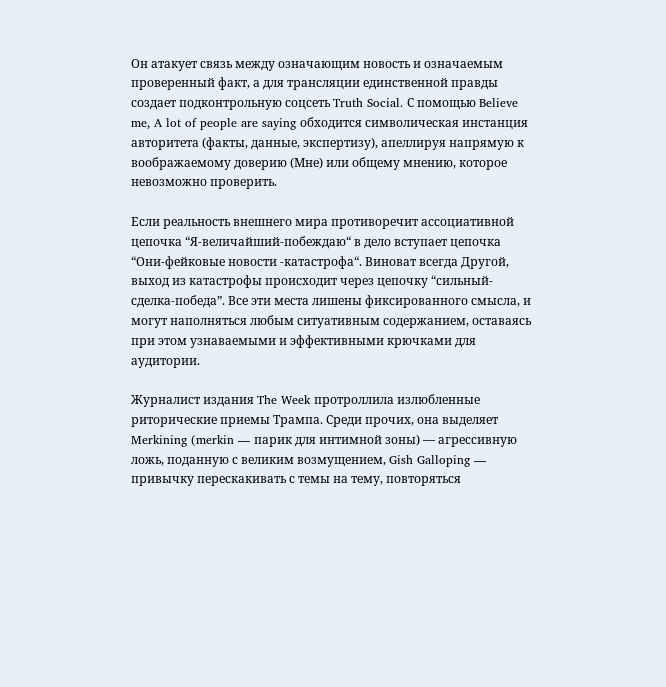Он атакует связь между означающим новость и означаемым проверенный факт, а для трансляции единственной правды создает подконтрольную соцсеть Truth Social. С помощью Believe me, A lot of people are saying обходится символическая инстанция авторитета (факты, данные, экспертизу), апеллируя напрямую к воображаемому доверию (Мне) или общему мнению, которое невозможно проверить.

Если реальность внешнего мира противоречит ассоциативной цепочка “Я-величайший-побеждаю“ в дело вступает цепочка “Они-фейковые новости -катастрофа“. Виноват всегда Другой, выход из катастрофы происходит через цепочку “сильный-сделка-победа”. Все эти места лишены фиксированного смысла, и могут наполняться любым ситуативным содержанием, оставаясь при этом узнаваемыми и эффективными крючками для аудитории.

Журналист издания The Week протроллила излюбленные риторические приемы Трампа. Среди прочих, она выделяет Merkining (merkin — парик для интимной зоны) — агрессивную ложь, поданную с великим возмущением, Gish Galloping — привычку перескакивать с темы на тему, повторяться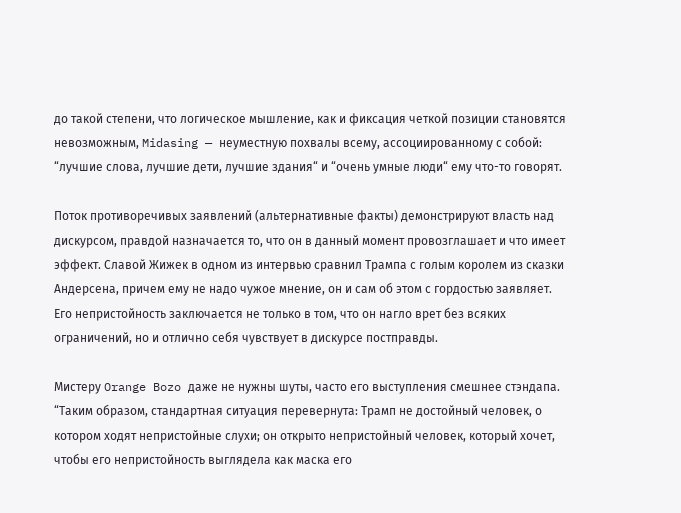до такой степени, что логическое мышление, как и фиксация четкой позиции становятся невозможным, Midasing — неуместную похвалы всему, ассоциированному с собой: “лучшие слова, лучшие дети, лучшие здания“ и “очень умные люди“ ему что-то говорят.

Поток противоречивых заявлений (альтернативные факты) демонстрируют власть над дискурсом, правдой назначается то, что он в данный момент провозглашает и что имеет эффект. Славой Жижек в одном из интервью сравнил Трампа с голым королем из сказки Андерсена, причем ему не надо чужое мнение, он и сам об этом с гордостью заявляет. Его непристойность заключается не только в том, что он нагло врет без всяких ограничений, но и отлично себя чувствует в дискурсе постправды.

Мистеру Orange Bozo даже не нужны шуты, часто его выступления смешнее стэндапа. “Таким образом, стандартная ситуация перевернута: Трамп не достойный человек, о котором ходят непристойные слухи; он открыто непристойный человек, который хочет, чтобы его непристойность выглядела как маска его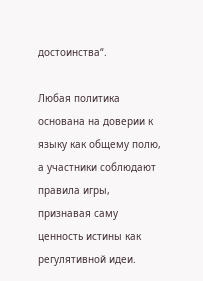достоинства“.

Любая политика основана на доверии к языку как общему полю, а участники соблюдают правила игры, признавая саму ценность истины как регулятивной идеи.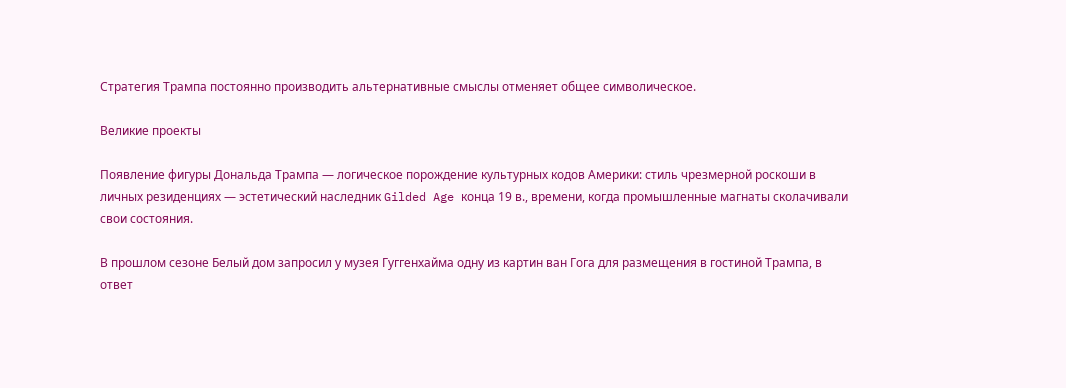Стратегия Трампа постоянно производить альтернативные смыслы отменяет общее символическое.

Великие проекты

Появление фигуры Дональда Трампа — логическое порождение культурных кодов Америки: стиль чрезмерной роскоши в личных резиденциях — эстетический наследник Gilded Age конца 19 в., времени, когда промышленные магнаты сколачивали свои состояния.

В прошлом сезоне Белый дом запросил у музея Гуггенхайма одну из картин ван Гога для размещения в гостиной Трампа, в ответ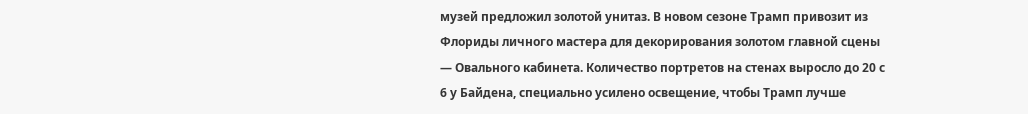музей предложил золотой унитаз. В новом сезоне Трамп привозит из Флориды личного мастера для декорирования золотом главной сцены — Овального кабинета. Количество портретов на стенах выросло до 20 с 6 у Байдена, специально усилено освещение, чтобы Трамп лучше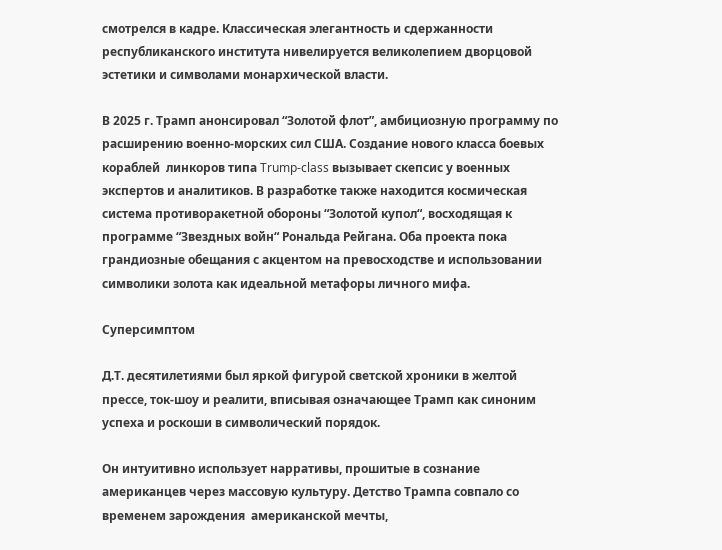смотрелся в кадре. Классическая элегантность и сдержанности республиканского института нивелируется великолепием дворцовой эстетики и символами монархической власти.

В 2025 г. Трамп анонсировал “Золотой флот”, амбициозную программу по расширению военно-морских сил США. Создание нового класса боевых кораблей  линкоров типа Trump-class вызывает скепсис у военных экспертов и аналитиков. В разработке также находится космическая система противоракетной обороны “Золотой купол“, восходящая к программе “Звездных войн“ Рональда Рейгана. Оба проекта пока грандиозные обещания с акцентом на превосходстве и использовании символики золота как идеальной метафоры личного мифа.

Суперсимптом

Д.Т. десятилетиями был яркой фигурой светской хроники в желтой прессе, ток-шоу и реалити, вписывая означающее Трамп как синоним успеха и роскоши в символический порядок.

Он интуитивно использует нарративы, прошитые в сознание американцев через массовую культуру. Детство Трампа совпало со временем зарождения  американской мечты,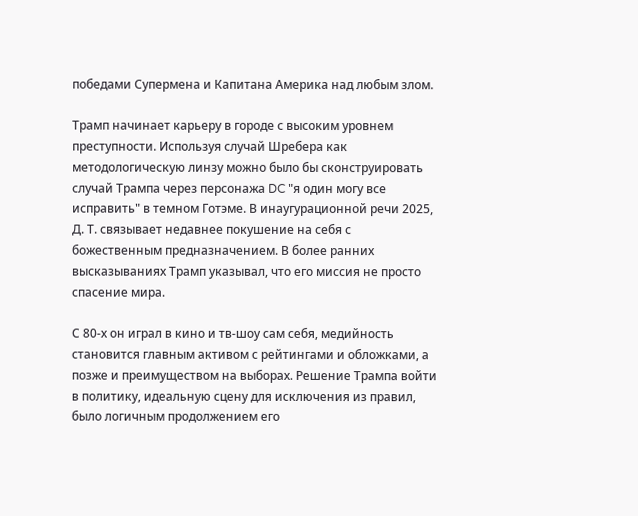победами Супермена и Капитана Америка над любым злом.

Трамп начинает карьеру в городе с высоким уровнем преступности. Используя случай Шребера как методологическую линзу можно было бы сконструировать случай Трампа через персонажа DC "я один могу все исправить" в темном Готэме. В инаугурационной речи 2025, Д. Т. связывает недавнее покушение на себя с божественным предназначением. В более ранних высказываниях Трамп указывал, что его миссия не просто спасение мира.

С 80-х он играл в кино и тв-шоу сам себя, медийность становится главным активом с рейтингами и обложками, а позже и преимуществом на выборах. Решение Трампа войти в политику, идеальную сцену для исключения из правил, было логичным продолжением его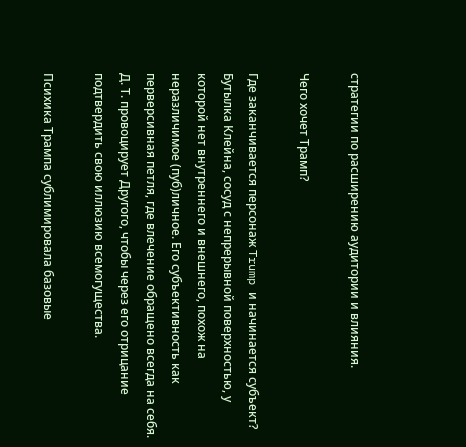стратегии по расширению аудитории и влияния.

Чего хочет Трамп?

Где заканчивается персонаж Trump и начинается субъект? Бутылка Клейна, сосуд с непрерывной поверхностью, у которой нет внутреннего и внешнего, похож на неразличимое (пуб)личное. Его субъективность как перверсивная петля, где влечение обращено всегда на себя. Д. Т. провоцирует Другого, чтобы через его отрицание подтвердить свою иллюзию всемогущества.

Психика Трампа сублимировала базовые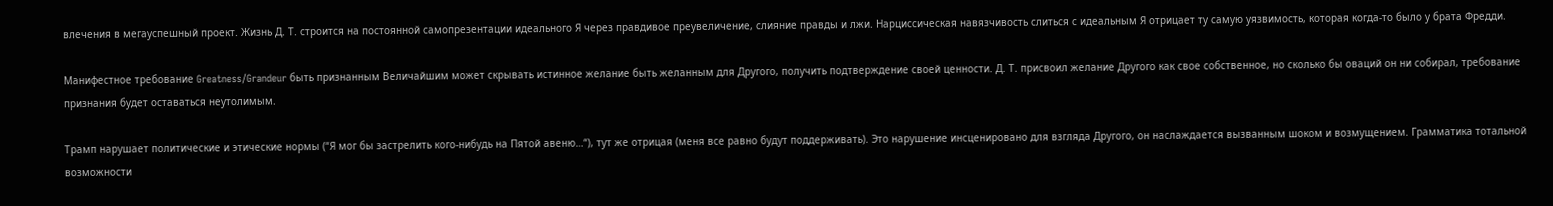влечения в мегауспешный проект. Жизнь Д. Т. строится на постоянной самопрезентации идеального Я через правдивое преувеличение, слияние правды и лжи. Нарциссическая навязчивость слиться с идеальным Я отрицает ту самую уязвимость, которая когда-то было у брата Фредди.

Манифестное требование Greatness/Grandeur быть признанным Величайшим может скрывать истинное желание быть желанным для Другого, получить подтверждение своей ценности. Д. Т. присвоил желание Другого как свое собственное, но сколько бы оваций он ни собирал, требование признания будет оставаться неутолимым.

Трамп нарушает политические и этические нормы (“Я мог бы застрелить кого-нибудь на Пятой авеню…“), тут же отрицая (меня все равно будут поддерживать). Это нарушение инсценировано для взгляда Другого, он наслаждается вызванным шоком и возмущением. Грамматика тотальной возможности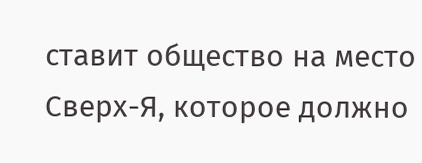ставит общество на место Сверх-Я, которое должно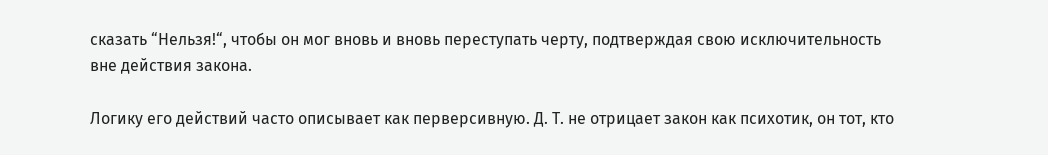сказать “Нельзя!“, чтобы он мог вновь и вновь переступать черту, подтверждая свою исключительность вне действия закона.

Логику его действий часто описывает как перверсивную. Д. Т. не отрицает закон как психотик, он тот, кто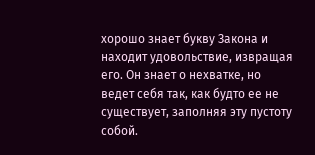хорошо знает букву Закона и находит удовольствие, извращая его. Он знает о нехватке, но ведет себя так, как будто ее не существует, заполняя эту пустоту собой.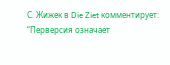С. Жижек в Die Ziet комментирует: “Перверсия означает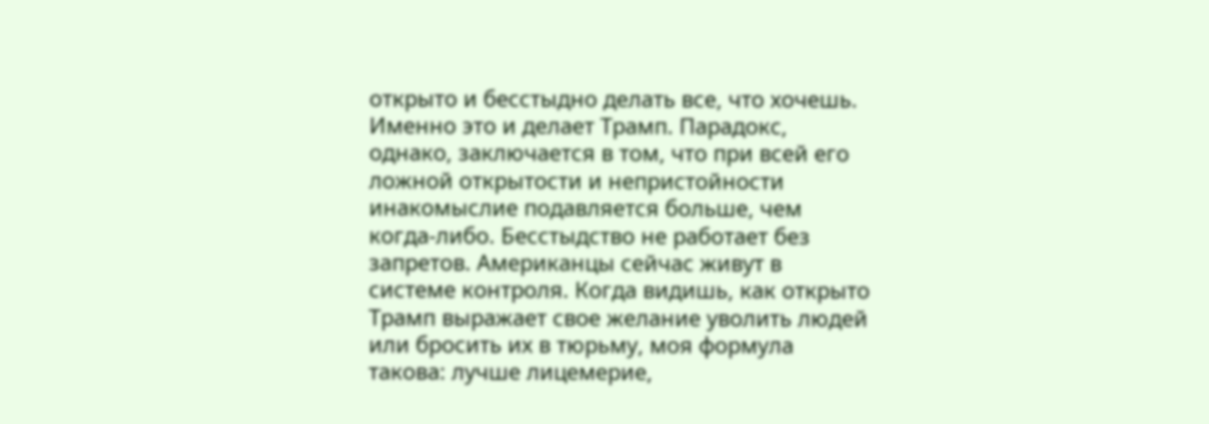открыто и бесстыдно делать все, что хочешь. Именно это и делает Трамп. Парадокс, однако, заключается в том, что при всей его ложной открытости и непристойности инакомыслие подавляется больше, чем когда-либо. Бесстыдство не работает без запретов. Американцы сейчас живут в системе контроля. Когда видишь, как открыто Трамп выражает свое желание уволить людей или бросить их в тюрьму, моя формула такова: лучше лицемерие,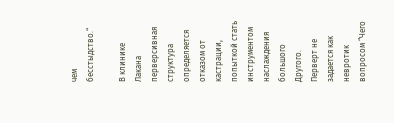чем бесстыдство.“

В клинике Лакана перверсивная структура определяется отказом от кастрации, попыткой стать инструментом наслаждения большого Другого. Перверт не задается как невротик вопросом “Чего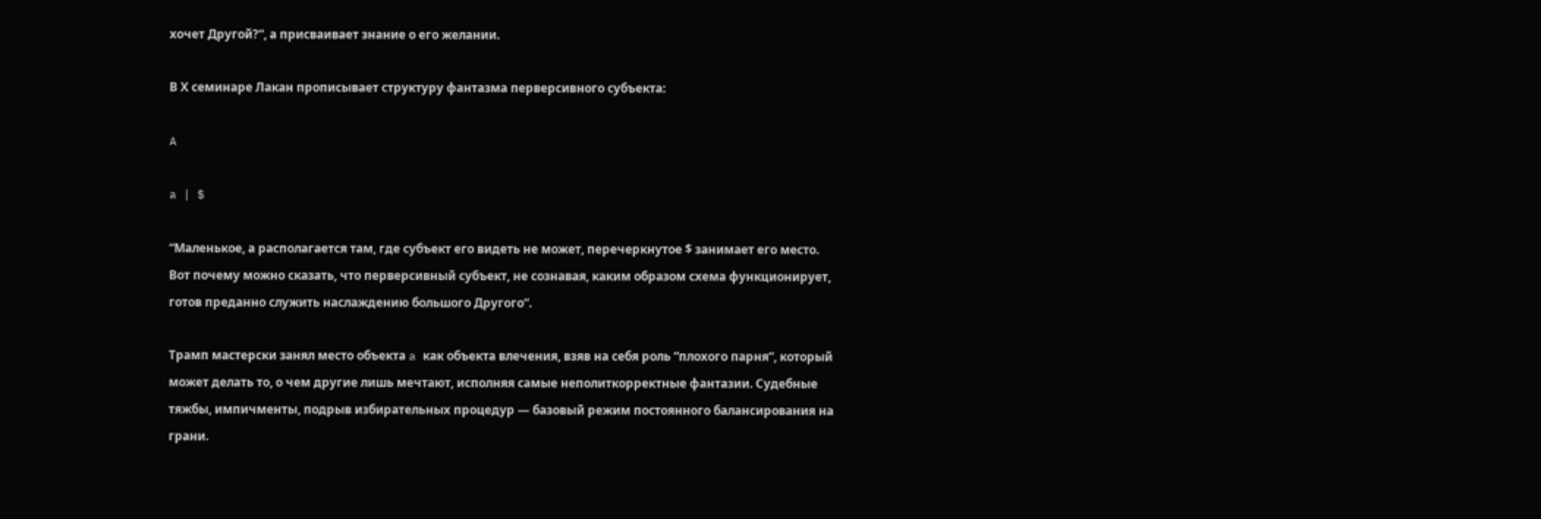хочет Другой?“, а присваивает знание о его желании.

В Х семинаре Лакан прописывает структуру фантазма перверсивного субъекта:

A

a | $

“Маленькое, а располагается там, где субъект его видеть не может, перечеркнутое $ занимает его место. Вот почему можно сказать, что перверсивный субъект, не сознавая, каким образом схема функционирует, готов преданно служить наслаждению большого Другого“.

Трамп мастерски занял место объекта a как объекта влечения, взяв на себя роль “плохого парня“, который может делать то, о чем другие лишь мечтают, исполняя самые неполиткорректные фантазии. Судебные тяжбы, импичменты, подрыв избирательных процедур — базовый режим постоянного балансирования на грани.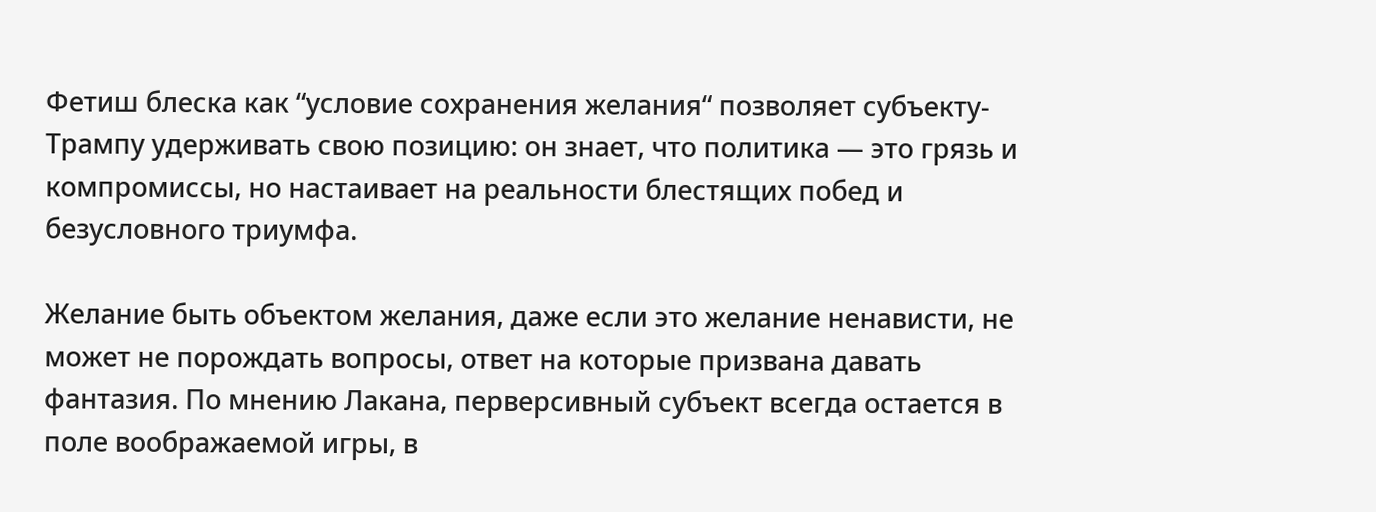Фетиш блеска как “условие сохранения желания“ позволяет субъекту-Трампу удерживать свою позицию: он знает, что политика — это грязь и компромиссы, но настаивает на реальности блестящих побед и безусловного триумфа.

Желание быть объектом желания, даже если это желание ненависти, не может не порождать вопросы, ответ на которые призвана давать фантазия. По мнению Лакана, перверсивный субъект всегда остается в поле воображаемой игры, в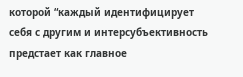которой “каждый идентифицирует себя с другим и интерсубъективность предстает как главное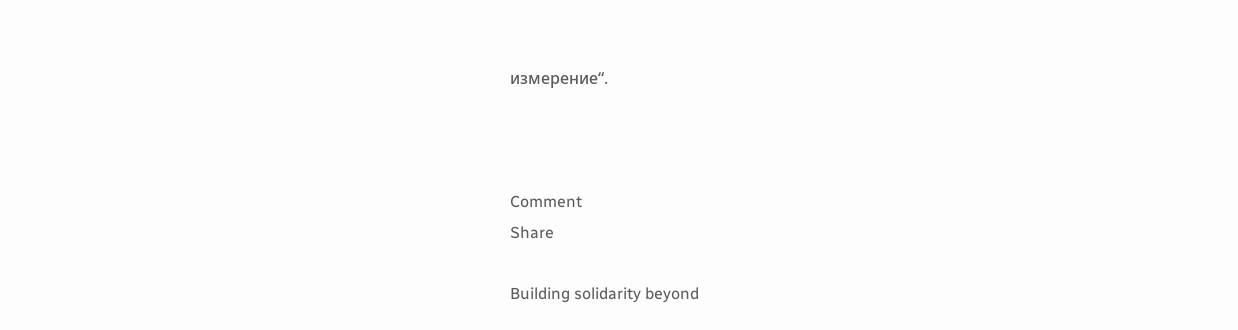измерение“.



Comment
Share

Building solidarity beyond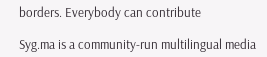borders. Everybody can contribute

Syg.ma is a community-run multilingual media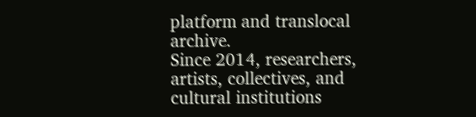platform and translocal archive.
Since 2014, researchers, artists, collectives, and cultural institutions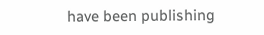have been publishing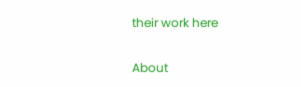their work here

About